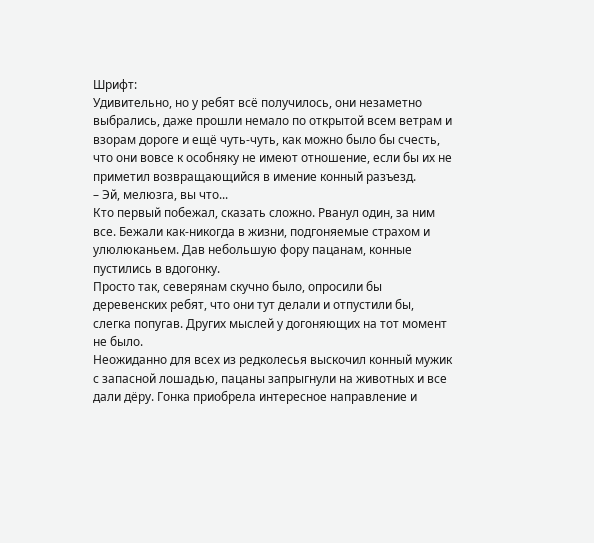Шрифт:
Удивительно, но у ребят всё получилось, они незаметно выбрались, даже прошли немало по открытой всем ветрам и взорам дороге и ещё чуть-чуть, как можно было бы счесть, что они вовсе к особняку не имеют отношение, если бы их не приметил возвращающийся в имение конный разъезд.
– Эй, мелюзга, вы что...
Кто первый побежал, сказать сложно. Рванул один, за ним все. Бежали как-никогда в жизни, подгоняемые страхом и улюлюканьем. Дав небольшую фору пацанам, конные пустились в вдогонку.
Просто так, северянам скучно было, опросили бы деревенских ребят, что они тут делали и отпустили бы, слегка попугав. Других мыслей у догоняющих на тот момент не было.
Неожиданно для всех из редколесья выскочил конный мужик с запасной лошадью, пацаны запрыгнули на животных и все дали дёру. Гонка приобрела интересное направление и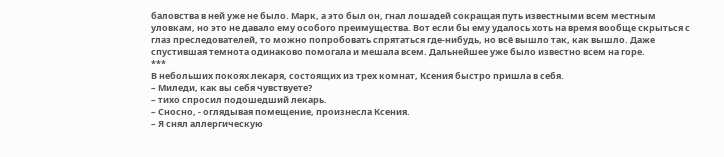баловства в ней уже не было. Марк, а это был он, гнал лошадей сокращая путь известными всем местным уловкам, но это не давало ему особого преимущества. Вот если бы ему удалось хоть на время вообще скрыться с глаз преследователей, то можно попробовать спрятаться где-нибудь, но всё вышло так, как вышло. Даже спустившая темнота одинаково помогала и мешала всем. Дальнейшее уже было известно всем на горе.
***
В небольших покоях лекаря, состоящих из трех комнат, Ксения быстро пришла в себя.
– Миледи, как вы себя чувствуете?
– тихо спросил подошедший лекарь.
– Сносно, - оглядывая помещение, произнесла Ксения.
– Я снял аллергическую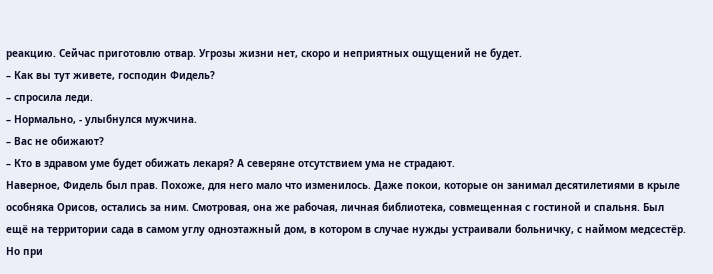реакцию. Сейчас приготовлю отвар. Угрозы жизни нет, скоро и неприятных ощущений не будет.
– Как вы тут живете, господин Фидель?
– спросила леди.
– Нормально, - улыбнулся мужчина.
– Вас не обижают?
– Кто в здравом уме будет обижать лекаря? А северяне отсутствием ума не страдают.
Наверное, Фидель был прав. Похоже, для него мало что изменилось. Даже покои, которые он занимал десятилетиями в крыле особняка Орисов, остались за ним. Смотровая, она же рабочая, личная библиотека, совмещенная с гостиной и спальня. Был ещё на территории сада в самом углу одноэтажный дом, в котором в случае нужды устраивали больничку, с наймом медсестёр. Но при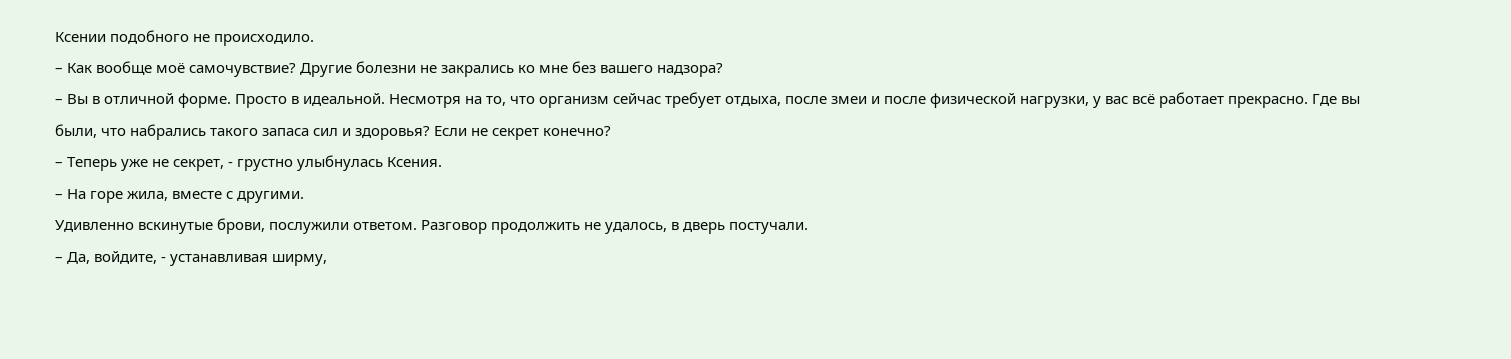Ксении подобного не происходило.
– Как вообще моё самочувствие? Другие болезни не закрались ко мне без вашего надзора?
– Вы в отличной форме. Просто в идеальной. Несмотря на то, что организм сейчас требует отдыха, после змеи и после физической нагрузки, у вас всё работает прекрасно. Где вы были, что набрались такого запаса сил и здоровья? Если не секрет конечно?
– Теперь уже не секрет, - грустно улыбнулась Ксения.
– На горе жила, вместе с другими.
Удивленно вскинутые брови, послужили ответом. Разговор продолжить не удалось, в дверь постучали.
– Да, войдите, - устанавливая ширму,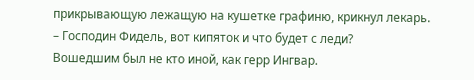прикрывающую лежащую на кушетке графиню, крикнул лекарь.
– Господин Фидель, вот кипяток и что будет с леди?
Вошедшим был не кто иной, как герр Ингвар.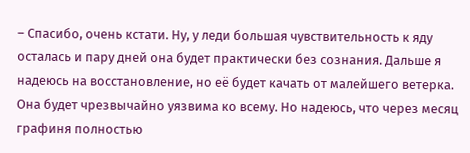– Спасибо, очень кстати. Ну, у леди большая чувствительность к яду осталась и пару дней она будет практически без сознания. Дальше я надеюсь на восстановление, но её будет качать от малейшего ветерка. Она будет чрезвычайно уязвима ко всему. Но надеюсь, что через месяц графиня полностью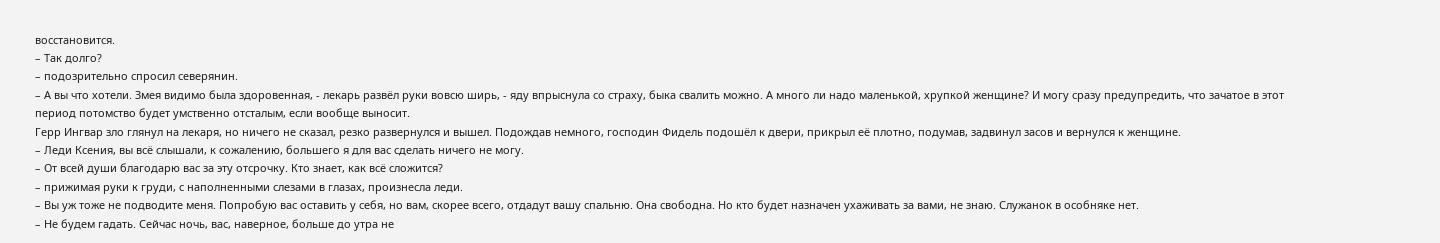восстановится.
– Так долго?
– подозрительно спросил северянин.
– А вы что хотели. Змея видимо была здоровенная, - лекарь развёл руки вовсю ширь, - яду впрыснула со страху, быка свалить можно. А много ли надо маленькой, хрупкой женщине? И могу сразу предупредить, что зачатое в этот период потомство будет умственно отсталым, если вообще выносит.
Герр Ингвар зло глянул на лекаря, но ничего не сказал, резко развернулся и вышел. Подождав немного, господин Фидель подошёл к двери, прикрыл её плотно, подумав, задвинул засов и вернулся к женщине.
– Леди Ксения, вы всё слышали, к сожалению, большего я для вас сделать ничего не могу.
– От всей души благодарю вас за эту отсрочку. Кто знает, как всё сложится?
– прижимая руки к груди, с наполненными слезами в глазах, произнесла леди.
– Вы уж тоже не подводите меня. Попробую вас оставить у себя, но вам, скорее всего, отдадут вашу спальню. Она свободна. Но кто будет назначен ухаживать за вами, не знаю. Служанок в особняке нет.
– Не будем гадать. Сейчас ночь, вас, наверное, больше до утра не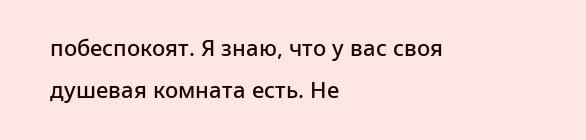побеспокоят. Я знаю, что у вас своя душевая комната есть. Не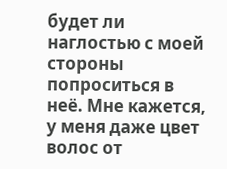будет ли наглостью с моей стороны попроситься в неё. Мне кажется, у меня даже цвет волос от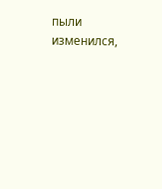пыли изменился,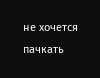не хочется пачкать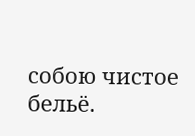собою чистое бельё.